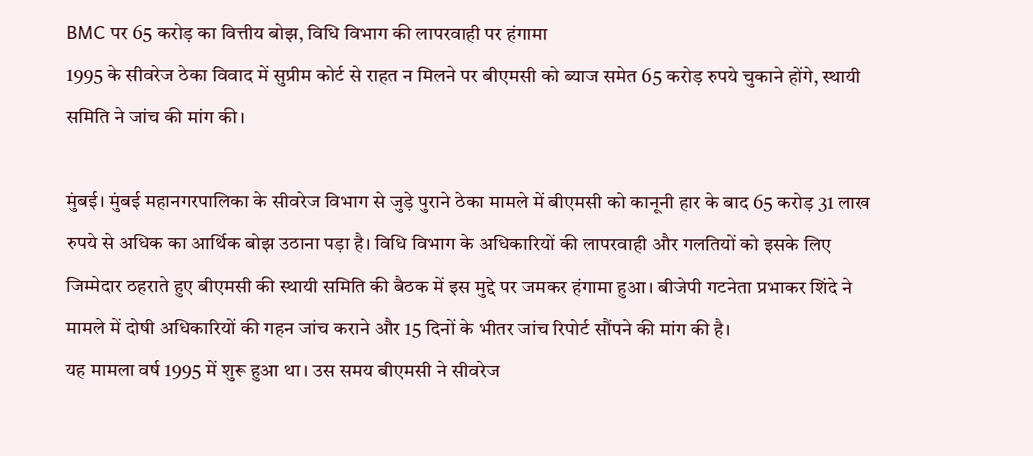BMC पर 65 करोड़ का वित्तीय बोझ, विधि विभाग की लापरवाही पर हंगामा
1995 के सीवरेज ठेका विवाद में सुप्रीम कोर्ट से राहत न मिलने पर बीएमसी को ब्याज समेत 65 करोड़ रुपये चुकाने होंगे, स्थायी समिति ने जांच की मांग की।

मुंबई। मुंबई महानगरपालिका के सीवरेज विभाग से जुड़े पुराने ठेका मामले में बीएमसी को कानूनी हार के बाद 65 करोड़ 31 लाख रुपये से अधिक का आर्थिक बोझ उठाना पड़ा है। विधि विभाग के अधिकारियों की लापरवाही और गलतियों को इसके लिए जिम्मेदार ठहराते हुए बीएमसी की स्थायी समिति की बैठक में इस मुद्दे पर जमकर हंगामा हुआ। बीजेपी गटनेता प्रभाकर शिंदे ने मामले में दोषी अधिकारियों की गहन जांच कराने और 15 दिनों के भीतर जांच रिपोर्ट सौंपने की मांग की है।
यह मामला वर्ष 1995 में शुरू हुआ था। उस समय बीएमसी ने सीवरेज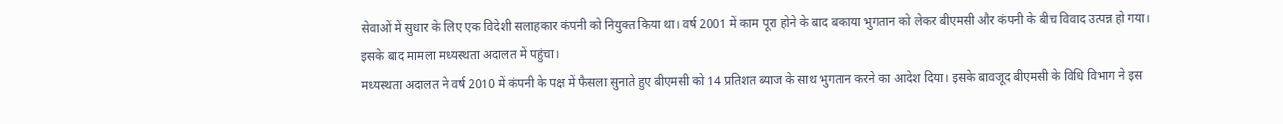सेवाओं में सुधार के लिए एक विदेशी सलाहकार कंपनी को नियुक्त किया था। वर्ष 2001 में काम पूरा होने के बाद बकाया भुगतान को लेकर बीएमसी और कंपनी के बीच विवाद उत्पन्न हो गया। इसके बाद मामला मध्यस्थता अदालत में पहुंचा।
मध्यस्थता अदालत ने वर्ष 2010 में कंपनी के पक्ष में फैसला सुनाते हुए बीएमसी को 14 प्रतिशत ब्याज के साथ भुगतान करने का आदेश दिया। इसके बावजूद बीएमसी के विधि विभाग ने इस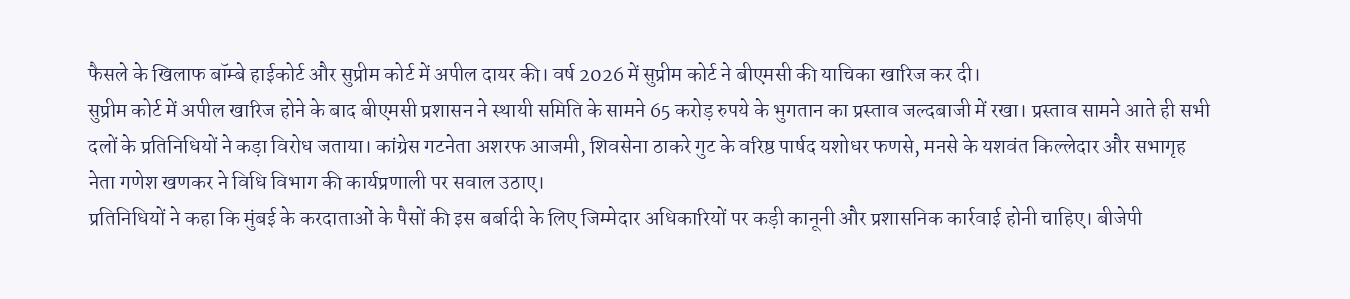फैसले के खिलाफ बॉम्बे हाईकोर्ट और सुप्रीम कोर्ट में अपील दायर की। वर्ष 2026 में सुप्रीम कोर्ट ने बीएमसी की याचिका खारिज कर दी।
सुप्रीम कोर्ट में अपील खारिज होने के बाद बीएमसी प्रशासन ने स्थायी समिति के सामने 65 करोड़ रुपये के भुगतान का प्रस्ताव जल्दबाजी में रखा। प्रस्ताव सामने आते ही सभी दलों के प्रतिनिधियों ने कड़ा विरोध जताया। कांग्रेस गटनेता अशरफ आजमी, शिवसेना ठाकरे गुट के वरिष्ठ पार्षद यशोधर फणसे, मनसे के यशवंत किल्लेदार और सभागृह नेता गणेश खणकर ने विधि विभाग की कार्यप्रणाली पर सवाल उठाए।
प्रतिनिधियों ने कहा कि मुंबई के करदाताओं के पैसों की इस बर्बादी के लिए जिम्मेदार अधिकारियों पर कड़ी कानूनी और प्रशासनिक कार्रवाई होनी चाहिए। बीजेपी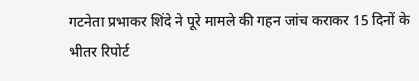गटनेता प्रभाकर शिंदे ने पूरे मामले की गहन जांच कराकर 15 दिनों के भीतर रिपोर्ट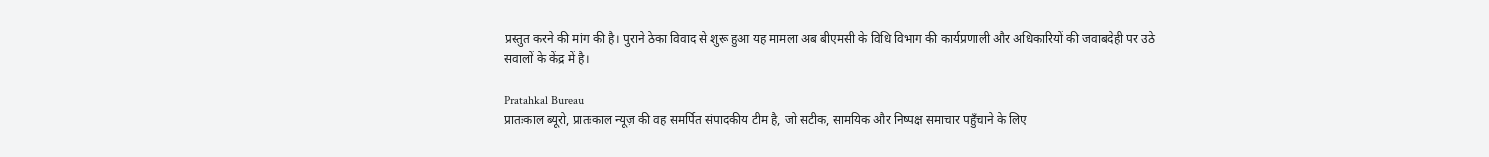प्रस्तुत करने की मांग की है। पुराने ठेका विवाद से शुरू हुआ यह मामला अब बीएमसी के विधि विभाग की कार्यप्रणाली और अधिकारियों की जवाबदेही पर उठे सवालों के केंद्र में है।

Pratahkal Bureau
प्रातःकाल ब्यूरो, प्रातःकाल न्यूज़ की वह समर्पित संपादकीय टीम है, जो सटीक, सामयिक और निष्पक्ष समाचार पहुँचाने के लिए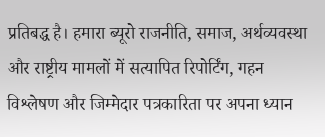प्रतिबद्ध है। हमारा ब्यूरो राजनीति, समाज, अर्थव्यवस्था और राष्ट्रीय मामलों में सत्यापित रिपोर्टिंग, गहन विश्लेषण और जिम्मेदार पत्रकारिता पर अपना ध्यान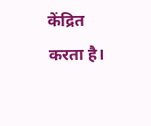केंद्रित करता है।